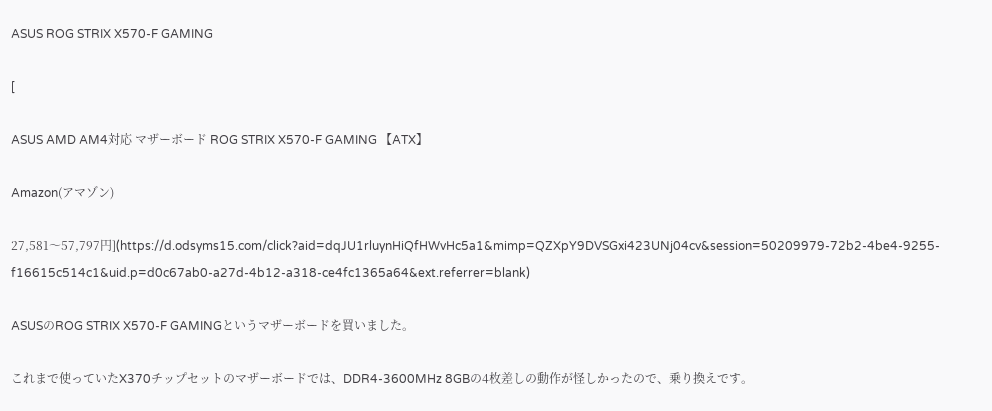ASUS ROG STRIX X570-F GAMING

[

ASUS AMD AM4対応 マザーボード ROG STRIX X570-F GAMING 【ATX】

Amazon(アマゾン)

27,581〜57,797円](https://d.odsyms15.com/click?aid=dqJU1rluynHiQfHWvHc5a1&mimp=QZXpY9DVSGxi423UNj04cv&session=50209979-72b2-4be4-9255-f16615c514c1&uid.p=d0c67ab0-a27d-4b12-a318-ce4fc1365a64&ext.referrer=blank)

ASUSのROG STRIX X570-F GAMINGというマザーボードを買いました。

これまで使っていたX370チップセットのマザーボードでは、DDR4-3600MHz 8GBの4枚差しの動作が怪しかったので、乗り換えです。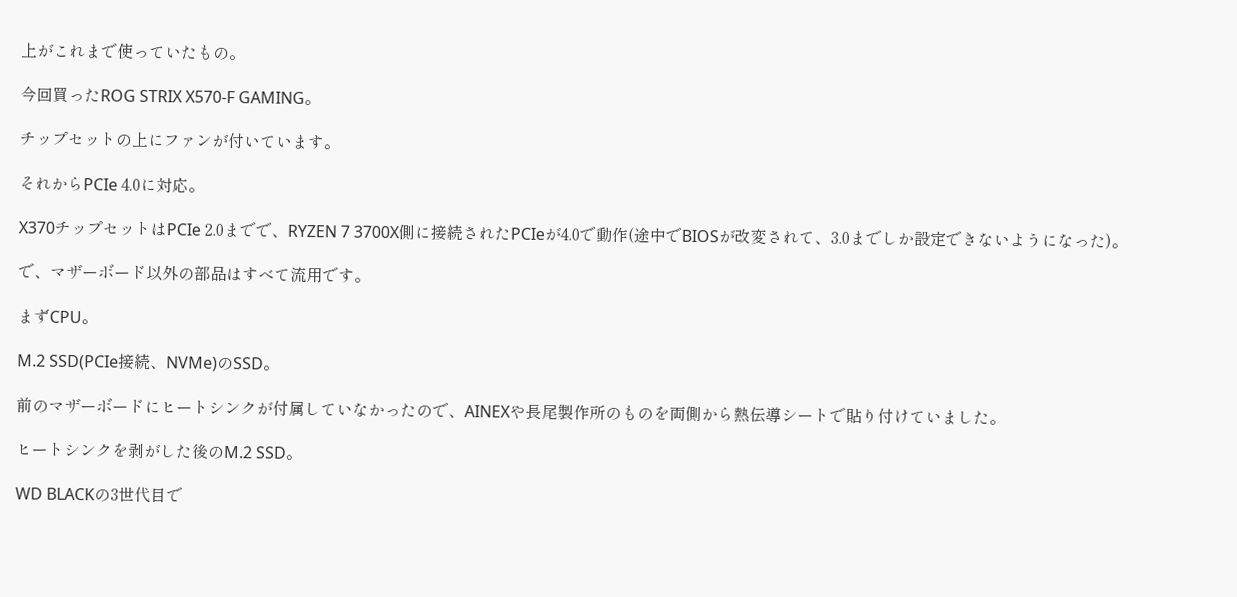上がこれまで使っていたもの。

今回買ったROG STRIX X570-F GAMING。

チップセットの上にファンが付いています。

それからPCIe 4.0に対応。

X370チップセットはPCIe 2.0までで、RYZEN 7 3700X側に接続されたPCIeが4.0で動作(途中でBIOSが改変されて、3.0までしか設定できないようになった)。

で、マザーボード以外の部品はすべて流用です。

まずCPU。

M.2 SSD(PCIe接続、NVMe)のSSD。

前のマザーボードにヒートシンクが付属していなかったので、AINEXや長尾製作所のものを両側から熱伝導シートで貼り付けていました。

ヒートシンクを剥がした後のM.2 SSD。

WD BLACKの3世代目で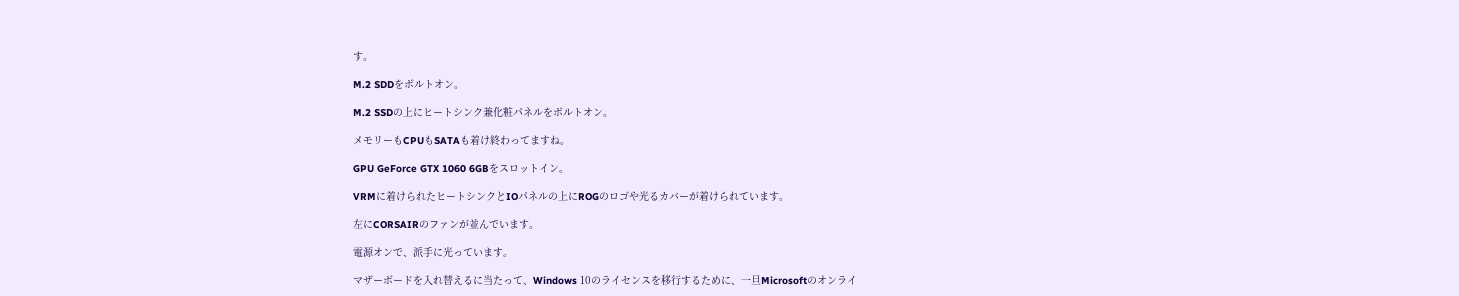す。

M.2 SDDをボルトオン。

M.2 SSDの上にヒートシンク兼化粧パネルをボルトオン。

メモリーもCPUもSATAも着け終わってますね。

GPU GeForce GTX 1060 6GBをスロットイン。

VRMに着けられたヒートシンクとIOパネルの上にROGのロゴや光るカバーが着けられています。

左にCORSAIRのファンが並んでいます。

電源オンで、派手に光っています。

マザーボードを入れ替えるに当たって、Windows 10のライセンスを移行するために、一旦Microsoftのオンライ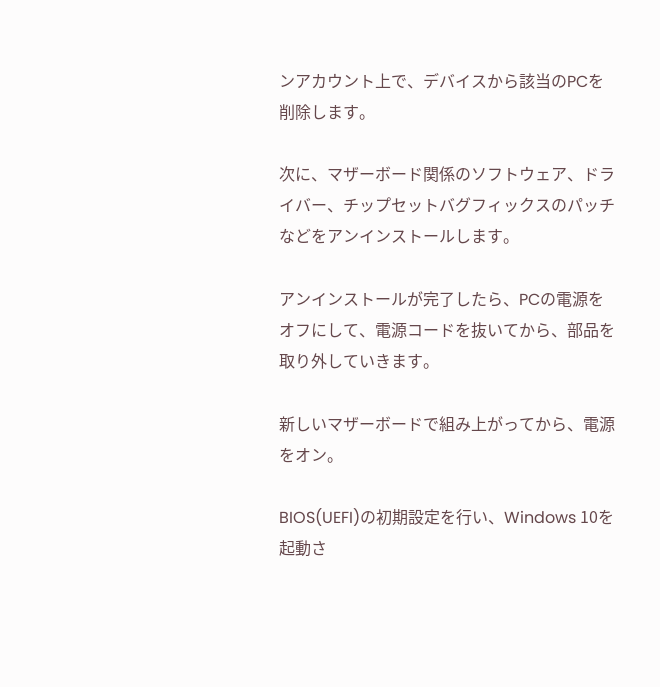ンアカウント上で、デバイスから該当のPCを削除します。

次に、マザーボード関係のソフトウェア、ドライバー、チップセットバグフィックスのパッチなどをアンインストールします。

アンインストールが完了したら、PCの電源をオフにして、電源コードを抜いてから、部品を取り外していきます。

新しいマザーボードで組み上がってから、電源をオン。

BIOS(UEFI)の初期設定を行い、Windows 10を起動さ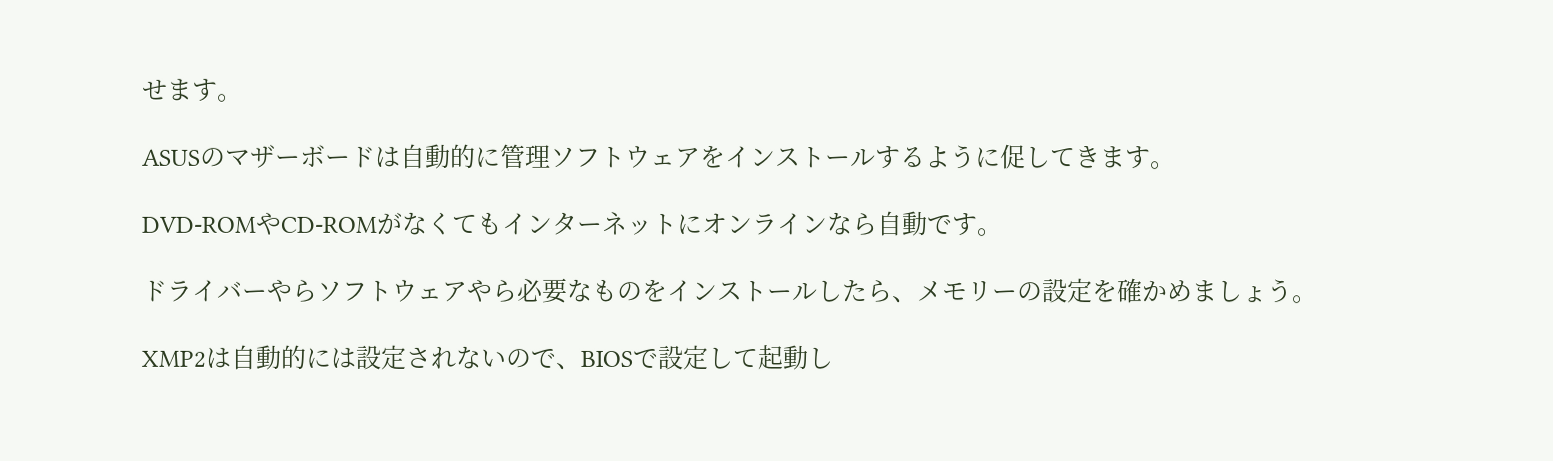せます。

ASUSのマザーボードは自動的に管理ソフトウェアをインストールするように促してきます。

DVD-ROMやCD-ROMがなくてもインターネットにオンラインなら自動です。

ドライバーやらソフトウェアやら必要なものをインストールしたら、メモリーの設定を確かめましょう。

XMP2は自動的には設定されないので、BIOSで設定して起動し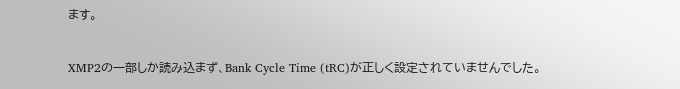ます。

XMP2の一部しか読み込まず、Bank Cycle Time (tRC)が正しく設定されていませんでした。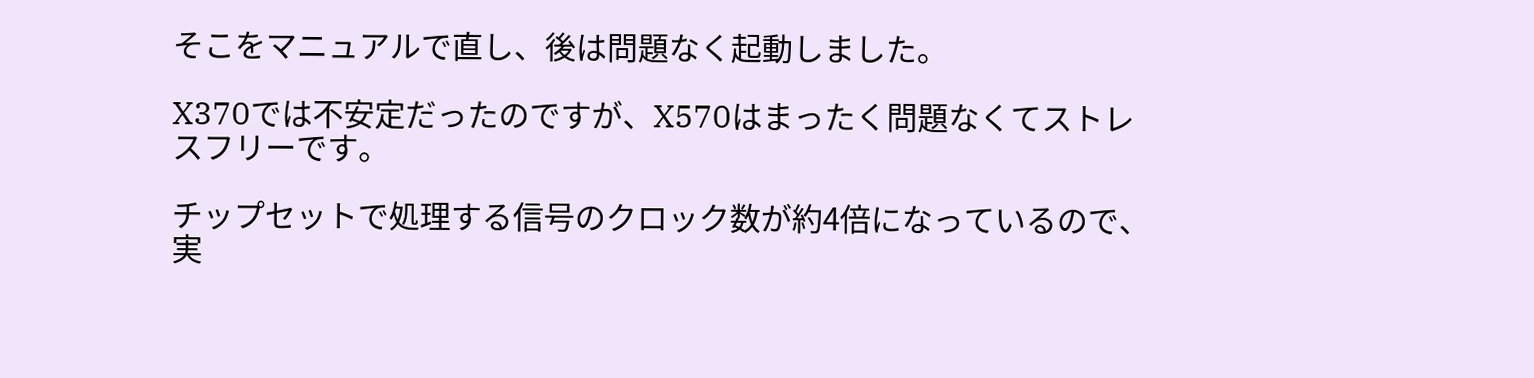そこをマニュアルで直し、後は問題なく起動しました。

X370では不安定だったのですが、X570はまったく問題なくてストレスフリーです。

チップセットで処理する信号のクロック数が約4倍になっているので、実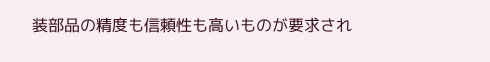装部品の精度も信頼性も高いものが要求され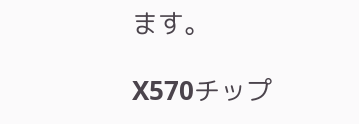ます。

X570チップ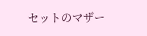セットのマザー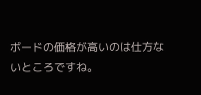ボードの価格が高いのは仕方ないところですね。